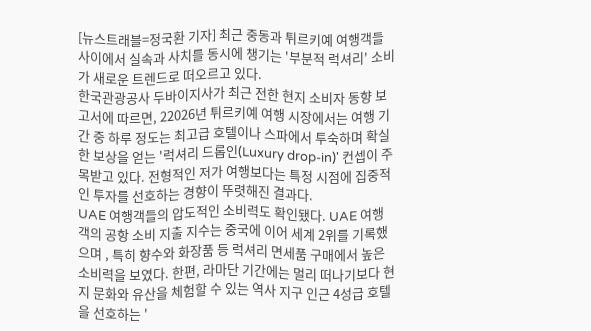[뉴스트래블=정국환 기자] 최근 중동과 튀르키예 여행객들 사이에서 실속과 사치를 동시에 챙기는 '부분적 럭셔리' 소비가 새로운 트렌드로 떠오르고 있다.
한국관광공사 두바이지사가 최근 전한 현지 소비자 동향 보고서에 따르면, 22026년 튀르키예 여행 시장에서는 여행 기간 중 하루 정도는 최고급 호텔이나 스파에서 투숙하며 확실한 보상을 얻는 '럭셔리 드롭인(Luxury drop-in)' 컨셉이 주목받고 있다. 전형적인 저가 여행보다는 특정 시점에 집중적인 투자를 선호하는 경향이 뚜렷해진 결과다.
UAE 여행객들의 압도적인 소비력도 확인됐다. UAE 여행객의 공항 소비 지출 지수는 중국에 이어 세계 2위를 기록했으며 , 특히 향수와 화장품 등 럭셔리 면세품 구매에서 높은 소비력을 보였다. 한편, 라마단 기간에는 멀리 떠나기보다 현지 문화와 유산을 체험할 수 있는 역사 지구 인근 4성급 호텔을 선호하는 '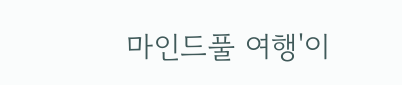마인드풀 여행'이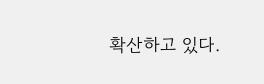확산하고 있다.